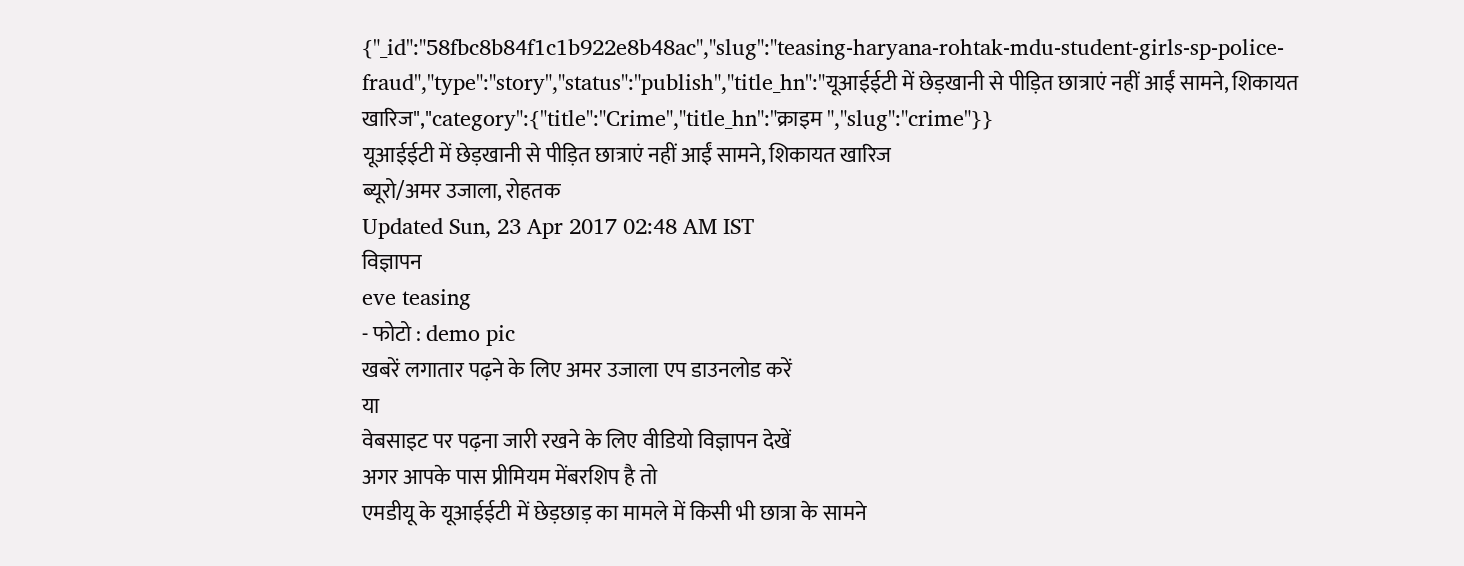{"_id":"58fbc8b84f1c1b922e8b48ac","slug":"teasing-haryana-rohtak-mdu-student-girls-sp-police-fraud","type":"story","status":"publish","title_hn":"यूआईईटी में छेड़खानी से पीड़ित छात्राएं नहीं आईं सामने, शिकायत खारिज","category":{"title":"Crime","title_hn":"क्राइम ","slug":"crime"}}
यूआईईटी में छेड़खानी से पीड़ित छात्राएं नहीं आईं सामने, शिकायत खारिज
ब्यूरो/अमर उजाला, रोहतक
Updated Sun, 23 Apr 2017 02:48 AM IST
विज्ञापन
eve teasing
- फोटो : demo pic
खबरें लगातार पढ़ने के लिए अमर उजाला एप डाउनलोड करें
या
वेबसाइट पर पढ़ना जारी रखने के लिए वीडियो विज्ञापन देखें
अगर आपके पास प्रीमियम मेंबरशिप है तो
एमडीयू के यूआईईटी में छेड़छाड़ का मामले में किसी भी छात्रा के सामने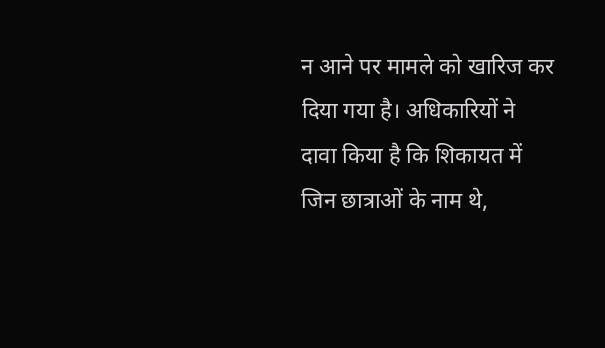न आने पर मामले को खारिज कर दिया गया है। अधिकारियों ने दावा किया है कि शिकायत में जिन छात्राओं के नाम थे,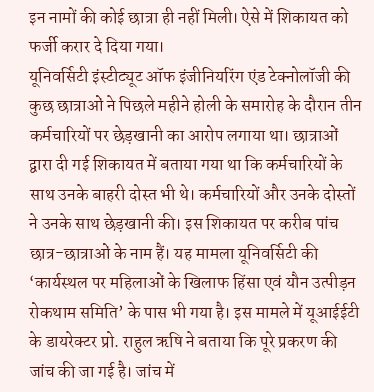इन नामों की कोई छात्रा ही नहीं मिली। ऐसे में शिकायत को फर्जी करार दे दिया गया।
यूनिवर्सिटी इंस्टीट्यूट ऑफ इंजीनियरिंग एंड टेक्नोलॉजी की कुछ छात्राओं ने पिछले महीने होली के समारोह के दौरान तीन कर्मचारियों पर छेड़खानी का आरोप लगाया था। छात्राओं द्वारा दी गई शिकायत में बताया गया था कि कर्मचारियों के साथ उनके बाहरी दोस्त भी थे। कर्मचारियों और उनके दोस्तों ने उनके साथ छेड़खानी की। इस शिकायत पर करीब पांच छात्र-छात्राओं के नाम हैं। यह मामला यूनिवर्सिटी की ‘कार्यस्थल पर महिलाओं के खिलाफ हिंसा एवं यौन उत्पीड़न रोकथाम समिति’ के पास भी गया है। इस मामले में यूआईईटी के डायरेक्टर प्रो. राहुल ऋषि ने बताया कि पूरे प्रकरण की जांच की जा गई है। जांच में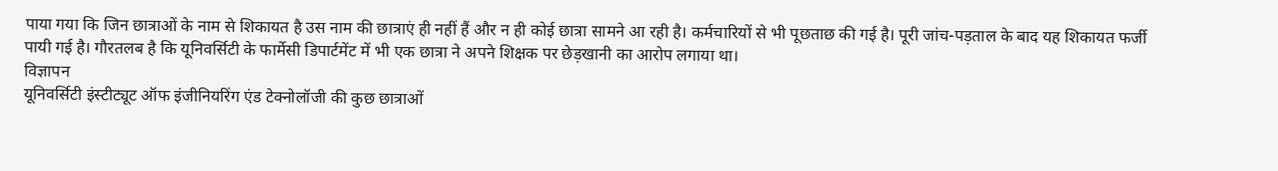पाया गया कि जिन छात्राओं के नाम से शिकायत है उस नाम की छात्राएं ही नहीं हैं और न ही कोई छात्रा सामने आ रही है। कर्मचारियों से भी पूछताछ की गई है। पूरी जांच-पड़ताल के बाद यह शिकायत फर्जी पायी गई है। गौरतलब है कि यूनिवर्सिटी के फार्मेसी डिपार्टमेंट में भी एक छात्रा ने अपने शिक्षक पर छेड़खानी का आरोप लगाया था।
विज्ञापन
यूनिवर्सिटी इंस्टीट्यूट ऑफ इंजीनियरिंग एंड टेक्नोलॉजी की कुछ छात्राओं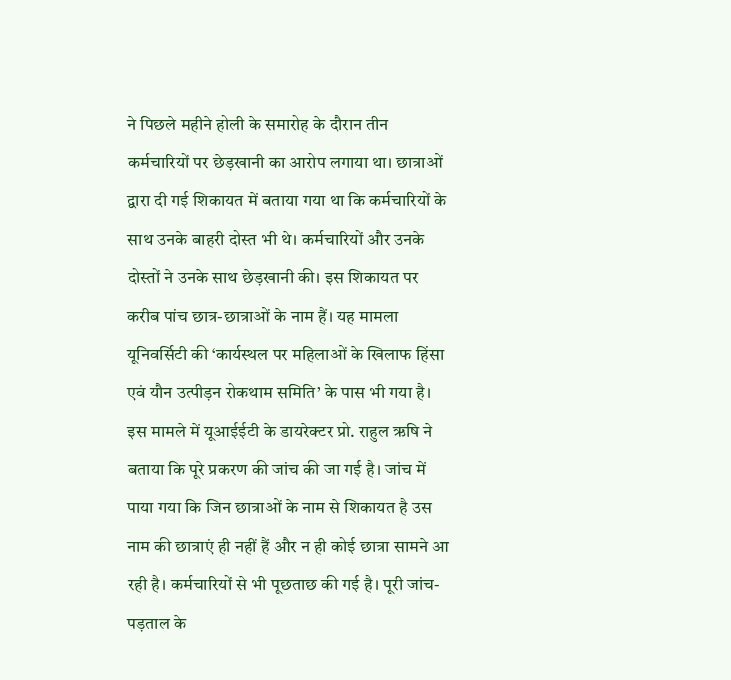ने पिछले महीने होली के समारोह के दौरान तीन कर्मचारियों पर छेड़खानी का आरोप लगाया था। छात्राओं द्वारा दी गई शिकायत में बताया गया था कि कर्मचारियों के साथ उनके बाहरी दोस्त भी थे। कर्मचारियों और उनके दोस्तों ने उनके साथ छेड़खानी की। इस शिकायत पर करीब पांच छात्र-छात्राओं के नाम हैं। यह मामला यूनिवर्सिटी की ‘कार्यस्थल पर महिलाओं के खिलाफ हिंसा एवं यौन उत्पीड़न रोकथाम समिति’ के पास भी गया है। इस मामले में यूआईईटी के डायरेक्टर प्रो. राहुल ऋषि ने बताया कि पूरे प्रकरण की जांच की जा गई है। जांच में पाया गया कि जिन छात्राओं के नाम से शिकायत है उस नाम की छात्राएं ही नहीं हैं और न ही कोई छात्रा सामने आ रही है। कर्मचारियों से भी पूछताछ की गई है। पूरी जांच-पड़ताल के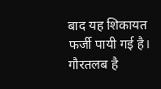बाद यह शिकायत फर्जी पायी गई है। गौरतलब है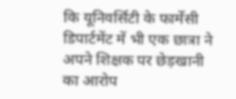कि यूनिवर्सिटी के फार्मेसी डिपार्टमेंट में भी एक छात्रा ने अपने शिक्षक पर छेड़खानी का आरोप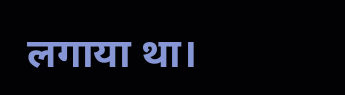लगाया था।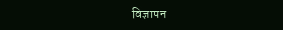विज्ञापन